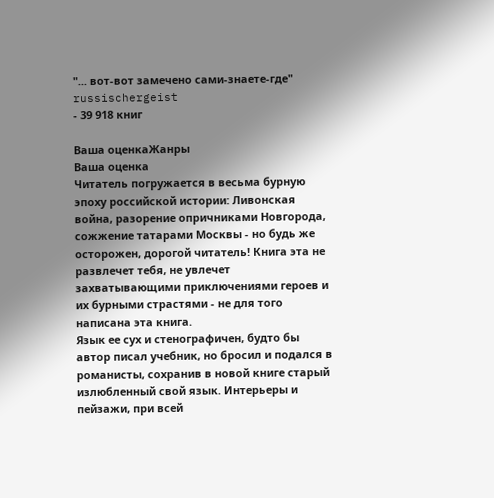"... вот-вот замечено сами-знаете-где"
russischergeist
- 39 918 книг

Ваша оценкаЖанры
Ваша оценка
Читатель погружается в весьма бурную эпоху российской истории: Ливонская война, разорение опричниками Новгорода, сожжение татарами Москвы - но будь же осторожен, дорогой читатель! Книга эта не развлечет тебя, не увлечет захватывающими приключениями героев и их бурными страстями - не для того написана эта книга.
Язык ее сух и стенографичен, будто бы автор писал учебник, но бросил и подался в романисты, сохранив в новой книге старый излюбленный свой язык. Интерьеры и пейзажи, при всей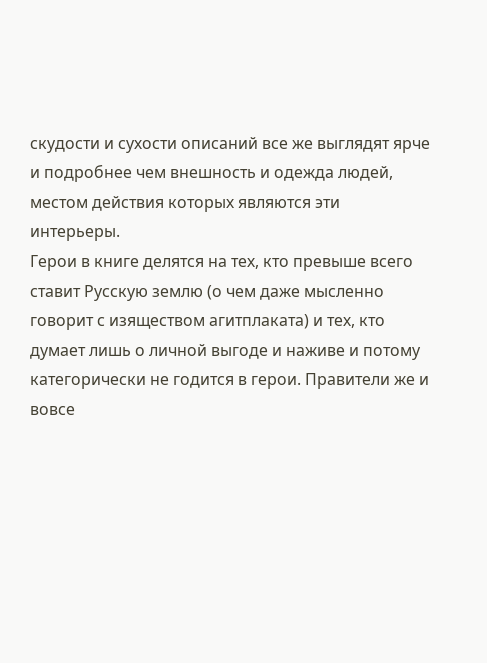скудости и сухости описаний все же выглядят ярче и подробнее чем внешность и одежда людей, местом действия которых являются эти интерьеры.
Герои в книге делятся на тех, кто превыше всего ставит Русскую землю (о чем даже мысленно говорит с изяществом агитплаката) и тех, кто думает лишь о личной выгоде и наживе и потому категорически не годится в герои. Правители же и вовсе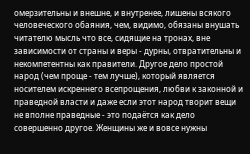омерзительны и внешне, и внутренее, лишены всякого человеческого обаяния, чем, видимо, обязаны внушать читателю мысль что все, сидящие на тронах, вне зависимости от страны и веры - дурны, отвратительны и некомпетентны как правители. Другое дело простой народ (чем проще - тем лучше), который является носителем искреннего всепрощения, любви к законной и праведной власти и даже если этот народ творит вещи не вполне праведные - это подаётся как дело совершенно другое. Женщины же и вовсе нужны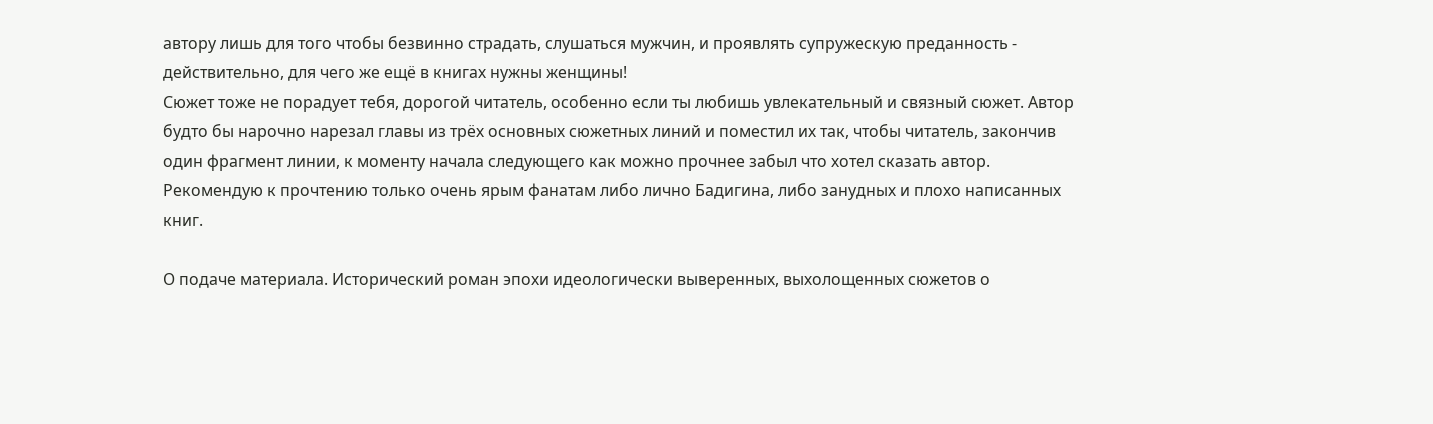автору лишь для того чтобы безвинно страдать, слушаться мужчин, и проявлять супружескую преданность - действительно, для чего же ещё в книгах нужны женщины!
Сюжет тоже не порадует тебя, дорогой читатель, особенно если ты любишь увлекательный и связный сюжет. Автор будто бы нарочно нарезал главы из трёх основных сюжетных линий и поместил их так, чтобы читатель, закончив один фрагмент линии, к моменту начала следующего как можно прочнее забыл что хотел сказать автор.
Рекомендую к прочтению только очень ярым фанатам либо лично Бадигина, либо занудных и плохо написанных книг.

О подаче материала. Исторический роман эпохи идеологически выверенных, выхолощенных сюжетов о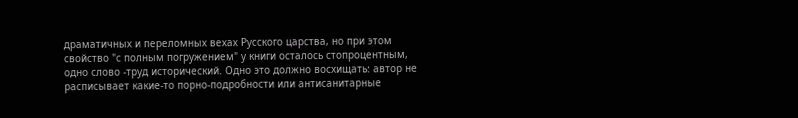драматичных и переломных вехах Русского царства, но при этом свойство "с полным погружением" у книги осталось стопроцентным, одно слово -труд исторический. Одно это должно восхищать: автор не расписывает какие-то порно-подробности или антисанитарные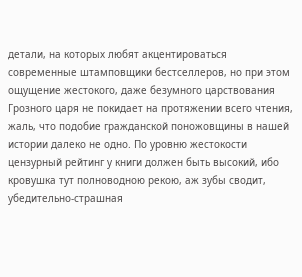детали, на которых любят акцентироваться современные штамповщики бестселлеров, но при этом ощущение жестокого, даже безумного царствования Грозного царя не покидает на протяжении всего чтения, жаль, что подобие гражданской поножовщины в нашей истории далеко не одно. По уровню жестокости цензурный рейтинг у книги должен быть высокий, ибо кровушка тут полноводною рекою, аж зубы сводит, убедительно-страшная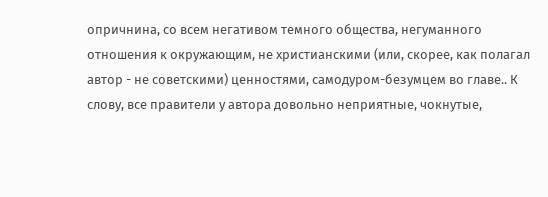опричнина, со всем негативом темного общества, негуманного отношения к окружающим, не христианскими (или, скорее, как полагал автор - не советскими) ценностями, самодуром-безумцем во главе.. К слову, все правители у автора довольно неприятные, чокнутые,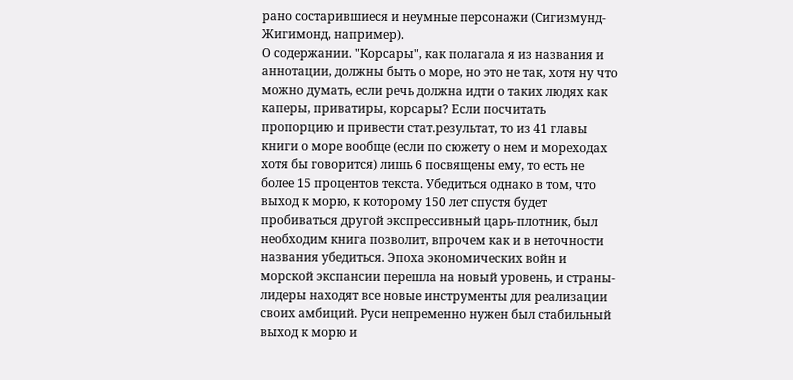рано состарившиеся и неумные персонажи (Сигизмунд-Жигимонд, например).
О содержании. "Корсары", как полагала я из названия и аннотации, должны быть о море, но это не так, хотя ну что можно думать, если речь должна идти о таких людях как каперы, приватиры, корсары? Если посчитать пропорцию и привести стат.результат, то из 41 главы книги о море вообще (если по сюжету о нем и мореходах хотя бы говорится) лишь 6 посвящены ему, то есть не более 15 процентов текста. Убедиться однако в том, что выход к морю, к которому 150 лет спустя будет пробиваться другой экспрессивный царь-плотник, был необходим книга позволит, впрочем как и в неточности названия убедиться. Эпоха экономических войн и морской экспансии перешла на новый уровень, и страны-лидеры находят все новые инструменты для реализации своих амбиций. Руси непременно нужен был стабильный выход к морю и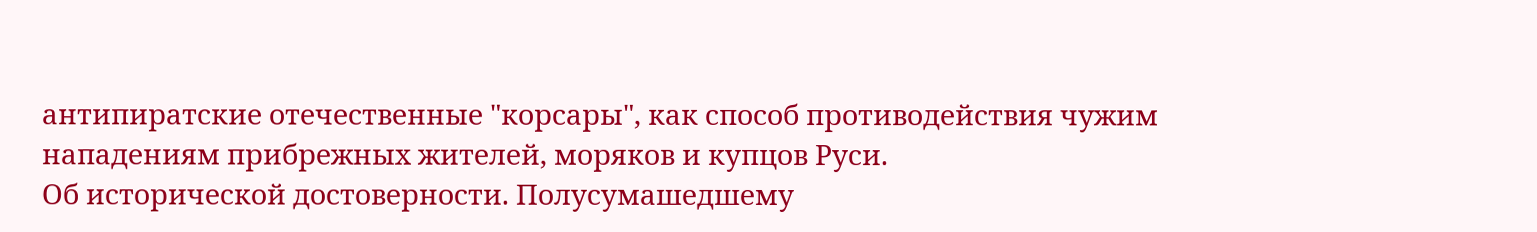антипиратские отечественные "корсары", как способ противодействия чужим нападениям прибрежных жителей, моряков и купцов Руси.
Об исторической достоверности. Полусумашедшему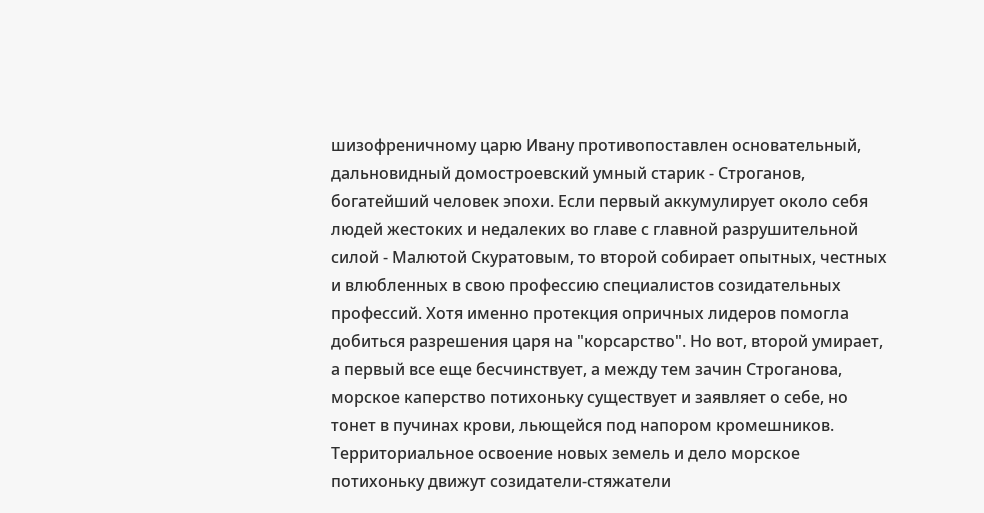шизофреничному царю Ивану противопоставлен основательный, дальновидный домостроевский умный старик - Строганов, богатейший человек эпохи. Если первый аккумулирует около себя людей жестоких и недалеких во главе с главной разрушительной силой - Малютой Скуратовым, то второй собирает опытных, честных и влюбленных в свою профессию специалистов созидательных профессий. Хотя именно протекция опричных лидеров помогла добиться разрешения царя на "корсарство". Но вот, второй умирает, а первый все еще бесчинствует, а между тем зачин Строганова, морское каперство потихоньку существует и заявляет о себе, но тонет в пучинах крови, льющейся под напором кромешников. Территориальное освоение новых земель и дело морское потихоньку движут созидатели-стяжатели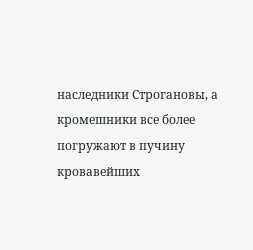наследники Строгановы, а кромешники все более погружают в пучину кровавейших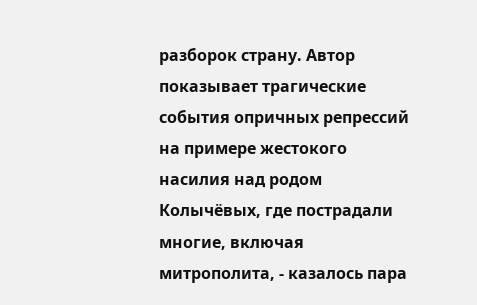разборок страну. Автор показывает трагические события опричных репрессий на примере жестокого насилия над родом Колычёвых, где пострадали многие, включая митрополита, - казалось пара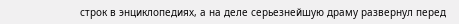строк в энциклопедиях, а на деле серьезнейшую драму развернул перед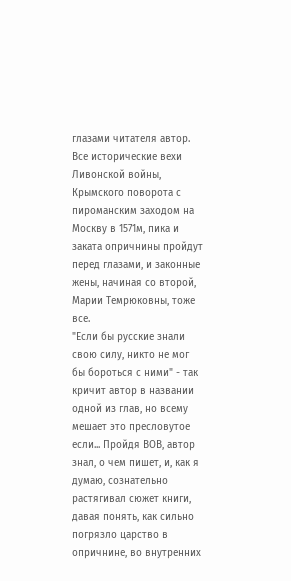глазами читателя автор. Все исторические вехи Ливонской войны, Крымского поворота с пироманским заходом на Москву в 1571м, пика и заката опричнины пройдут перед глазами, и законные жены, начиная со второй, Марии Темрюковны, тоже все.
"Если бы русские знали свою силу, никто не мог бы бороться с ними" - так кричит автор в названии одной из глав, но всему мешает это пресловутое если... Пройдя ВОВ, автор знал, о чем пишет, и, как я думаю, сознательно растягивал сюжет книги, давая понять, как сильно погрязло царство в опричнине, во внутренних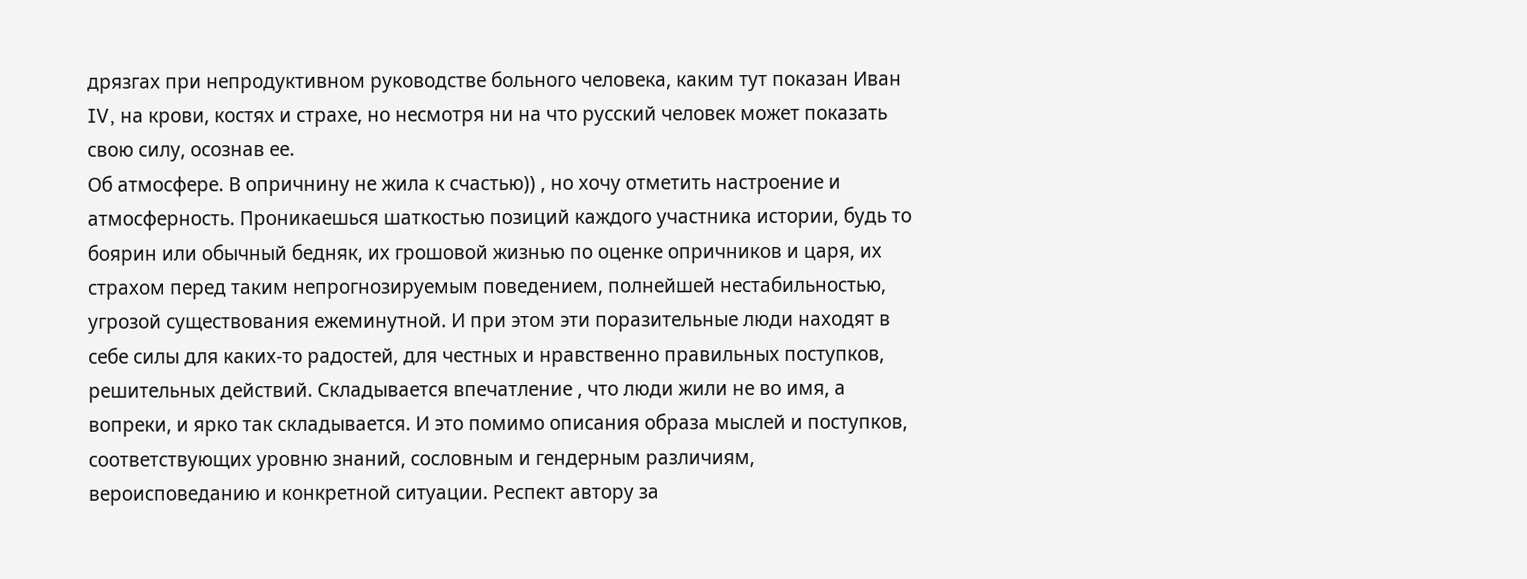дрязгах при непродуктивном руководстве больного человека, каким тут показан Иван IV, на крови, костях и страхе, но несмотря ни на что русский человек может показать свою силу, осознав ее.
Об атмосфере. В опричнину не жила к счастью)) , но хочу отметить настроение и атмосферность. Проникаешься шаткостью позиций каждого участника истории, будь то боярин или обычный бедняк, их грошовой жизнью по оценке опричников и царя, их страхом перед таким непрогнозируемым поведением, полнейшей нестабильностью, угрозой существования ежеминутной. И при этом эти поразительные люди находят в себе силы для каких-то радостей, для честных и нравственно правильных поступков, решительных действий. Складывается впечатление , что люди жили не во имя, а вопреки, и ярко так складывается. И это помимо описания образа мыслей и поступков, соответствующих уровню знаний, сословным и гендерным различиям, вероисповеданию и конкретной ситуации. Респект автору за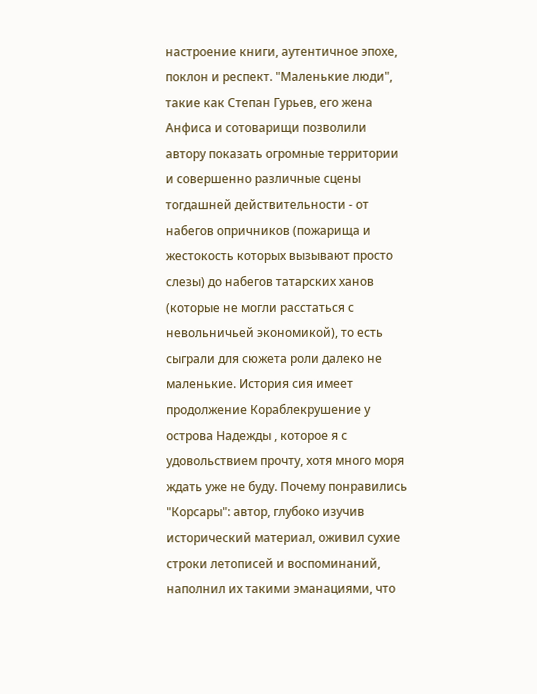настроение книги, аутентичное эпохе, поклон и респект. "Маленькие люди", такие как Степан Гурьев, его жена Анфиса и сотоварищи позволили автору показать огромные территории и совершенно различные сцены тогдашней действительности - от набегов опричников (пожарища и жестокость которых вызывают просто слезы) до набегов татарских ханов (которые не могли расстаться с невольничьей экономикой), то есть сыграли для сюжета роли далеко не маленькие. История сия имеет продолжение Кораблекрушение у острова Надежды , которое я с удовольствием прочту, хотя много моря ждать уже не буду. Почему понравились "Корсары": автор, глубоко изучив исторический материал, оживил сухие строки летописей и воспоминаний, наполнил их такими эманациями, что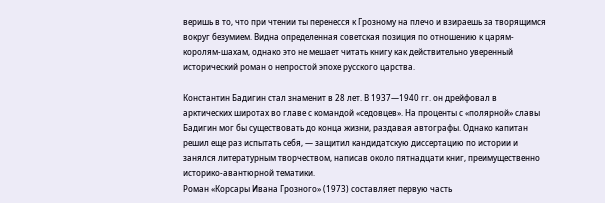веришь в то, что при чтении ты перенесся к Грозному на плечо и взираешь за творящимся вокруг безумием. Видна определенная советская позиция по отношению к царям-королям-шахам, однако это не мешает читать книгу как действительно уверенный исторический роман о непростой эпохе русского царства.

Константин Бадигин стал знаменит в 28 лет. В 1937—1940 гг. он дрейфовал в арктических широтах во главе с командой «седовцев». На проценты с «полярной» славы Бадигин мог бы существовать до конца жизни, раздавая автографы. Однако капитан решил еще раз испытать себя, — защитил кандидатскую диссертацию по истории и занялся литературным творчеством, написав около пятнадцати книг, преимущественно историко-авантюрной тематики.
Роман «Корсары Ивана Грозного» (1973) составляет первую часть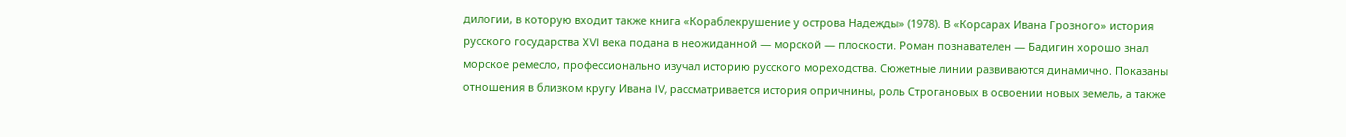дилогии, в которую входит также книга «Кораблекрушение у острова Надежды» (1978). В «Корсарах Ивана Грозного» история русского государства XVI века подана в неожиданной — морской — плоскости. Роман познавателен — Бадигин хорошо знал морское ремесло, профессионально изучал историю русского мореходства. Сюжетные линии развиваются динамично. Показаны отношения в близком кругу Ивана IV, рассматривается история опричнины, роль Строгановых в освоении новых земель, а также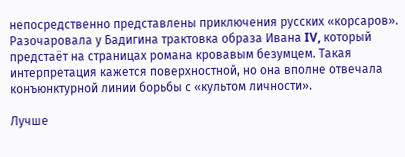непосредственно представлены приключения русских «корсаров».
Разочаровала у Бадигина трактовка образа Ивана IV, который предстаёт на страницах романа кровавым безумцем. Такая интерпретация кажется поверхностной, но она вполне отвечала конъюнктурной линии борьбы с «культом личности».

Лучше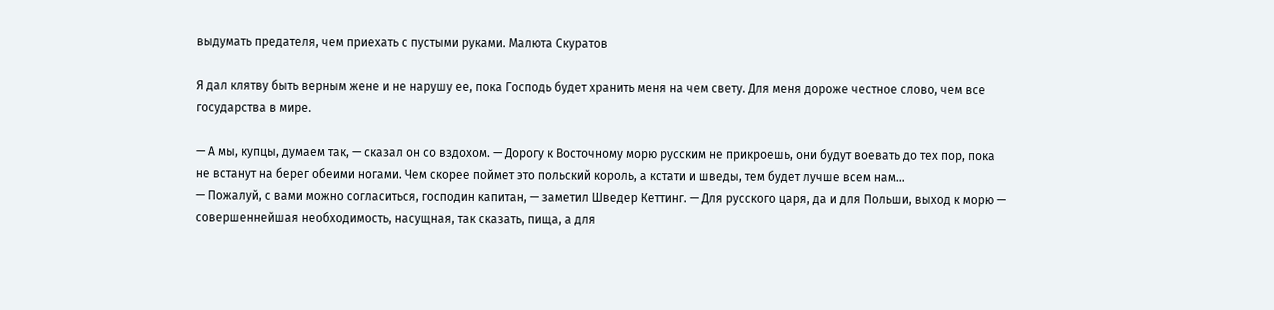выдумать предателя, чем приехать с пустыми руками. Малюта Скуратов

Я дал клятву быть верным жене и не нарушу ее, пока Господь будет хранить меня на чем свету. Для меня дороже честное слово, чем все государства в мире.

— А мы, купцы, думаем так, — сказал он со вздохом. — Дорогу к Восточному морю русским не прикроешь, они будут воевать до тех пор, пока не встанут на берег обеими ногами. Чем скорее поймет это польский король, а кстати и шведы, тем будет лучше всем нам…
— Пожалуй, с вами можно согласиться, господин капитан, — заметил Шведер Кеттинг. — Для русского царя, да и для Польши, выход к морю — совершеннейшая необходимость, насущная, так сказать, пища, а для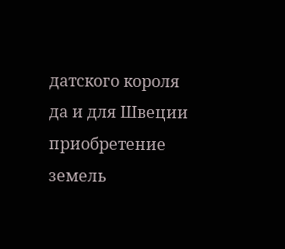датского короля да и для Швеции приобретение земель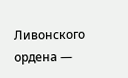Ливонского ордена —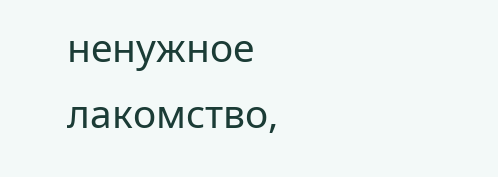ненужное лакомство,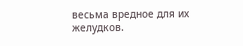весьма вредное для их желудков.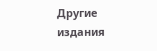Другие издания